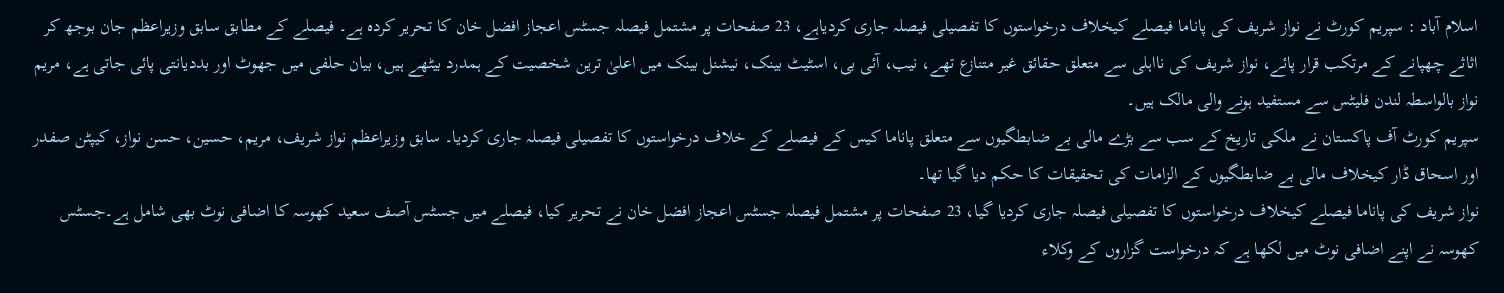اسلام آباد : سپریم کورٹ نے نواز شریف کی پاناما فیصلے کیخلاف درخواستوں کا تفصیلی فیصلہ جاری کردیاہے، 23 صفحات پر مشتمل فیصلہ جسٹس اعجاز افضل خان کا تحریر کردہ ہے۔ فیصلے کے مطابق سابق وزیراعظم جان بوجھ کر اثاثے چھپانے کے مرتکب قرار پائے، نواز شریف کی نااہلی سے متعلق حقائق غیر متنازع تھے، نیب، آئی بی، اسٹیٹ بینک، نیشنل بینک میں اعلیٰ ترین شخصیت کے ہمدرد بیٹھے ہیں، بیان حلفی میں جھوٹ اور بددیانتی پائی جاتی ہے، مریم نواز بالواسطہ لندن فلیٹس سے مستفید ہونے والی مالک ہیں۔
سپریم کورٹ آف پاکستان نے ملکی تاریخ کے سب سے بڑے مالی بے ضابطگیوں سے متعلق پاناما کیس کے فیصلے کے خلاف درخواستوں کا تفصیلی فیصلہ جاری کردیا۔ سابق وزیراعظم نواز شریف، مریم، حسین، حسن نواز، کیپٹن صفدر اور اسحاق ڈار کیخلاف مالی بے ضابطگیوں کے الزامات کی تحقیقات کا حکم دیا گیا تھا۔
نواز شریف کی پاناما فیصلے کیخلاف درخواستوں کا تفصیلی فیصلہ جاری کردیا گیا، 23 صفحات پر مشتمل فیصلہ جسٹس اعجاز افضل خان نے تحریر کیا، فیصلے میں جسٹس آصف سعید کھوسہ کا اضافی نوٹ بھی شامل ہے۔جسٹس کھوسہ نے اپنے اضافی نوٹ میں لکھا ہے کہ درخواست گزاروں کے وکلاء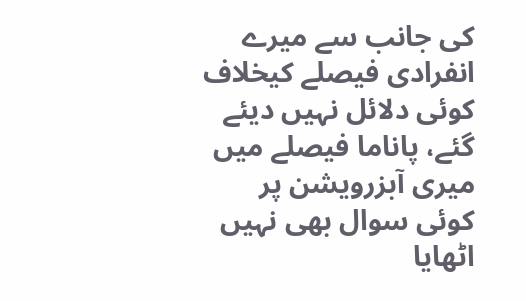کی جانب سے میرے انفرادی فیصلے کیخلاف کوئی دلائل نہیں دیئے گئے، پاناما فیصلے میں میری آبزرویشن پر کوئی سوال بھی نہیں اٹھایا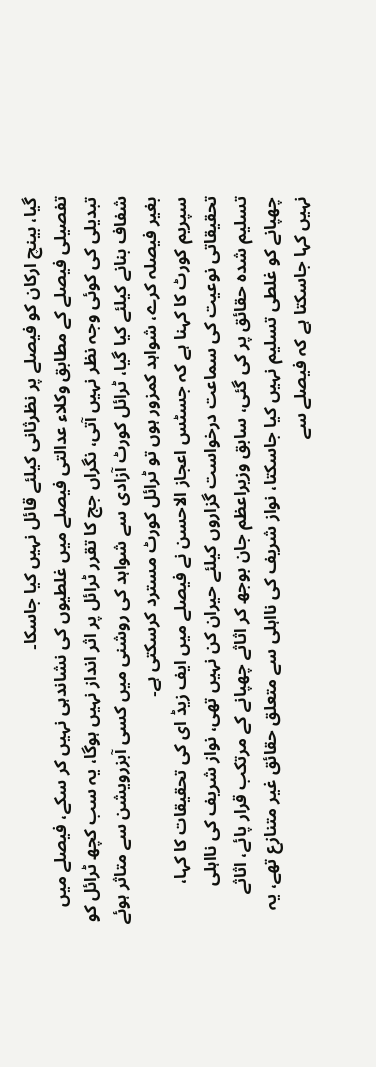گیا، بینچ ارکان کو فیصلے پر نظرثانی کیلئے قائل نہیں کیا جاسکا۔
تفصیلی فیصلے کے مطابق وکلاء عدالتی فیصلے میں غلطیوں کی نشاندہی نہیں کر سکے، فیصلے میں تبدیلی کی کوئی وجہ نظر نہیں آتی، نگراں جج کا تقرر ٹرائل پر اثر انداز نہیں ہوگا، یہ سب کچھ ٹرائل کو شفاف بنانے کیلئے کیا گیا، ٹرائل کورٹ آزادی سے شواہد کی روشنی میں کسی آبزرویشن سے متاثر ہوئے بغیر فیصلہ کرے، شواہد کمزور ہوں تو ٹرائل کورٹ مسترد کرسکتی ہے۔
سپریم کورٹ کا کہنا ہے کہ جسٹس اعجاز الاحسن نے فیصلے میں ایف زیڈ ای کی تحقیقات کا کہا، تحقیقاتی نوعیت کی سماعت درخواست گزاروں کیلئے حیران کن نہیں تھی، نواز شریف کی نااہلی تسلیم شدہ حقائق پر کی گئی، سابق وزیراعظم جان بوجھ کر اثاثے چھپانے کے مرتکب قرار پائے، اثاثے چھپانے کو غلطی تسلیم نہیں کیا جاسکتا، نواز شریف کی نااہلی سے متعلق حقائق غیر متنازع تھے، یہ نہیں کہا جاسکتا ہے کہ فیصلے سے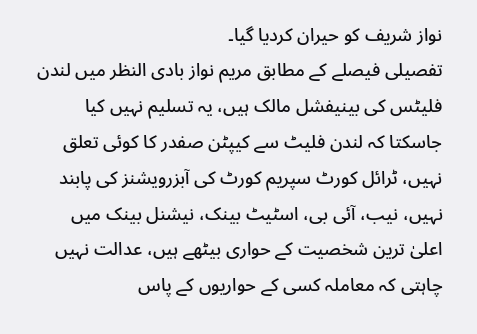نواز شریف کو حیران کردیا گیا۔
تفصیلی فیصلے کے مطابق مریم نواز بادی النظر میں لندن فلیٹس کی بینیفشل مالک ہیں، یہ تسلیم نہیں کیا جاسکتا کہ لندن فلیٹ سے کیپٹن صفدر کا کوئی تعلق نہیں، ٹرائل کورٹ سپریم کورٹ کی آبزرویشنز کی پابند نہیں، نیب، آئی بی، اسٹیٹ بینک، نیشنل بینک میں اعلیٰ ترین شخصیت کے حواری بیٹھے ہیں، عدالت نہیں چاہتی کہ معاملہ کسی کے حواریوں کے پاس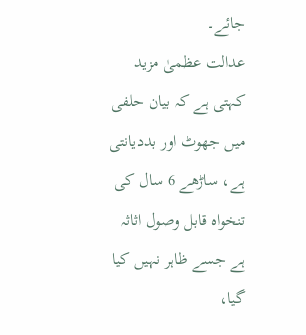جائے۔
عدالت عظمیٰ مزید کہتی ہے کہ بیان حلفی میں جھوٹ اور بددیانتی ہے، ساڑھے 6 سال کی تنخواہ قابل وصول اثاثہ ہے جسے ظاہر نہیں کیا گیا،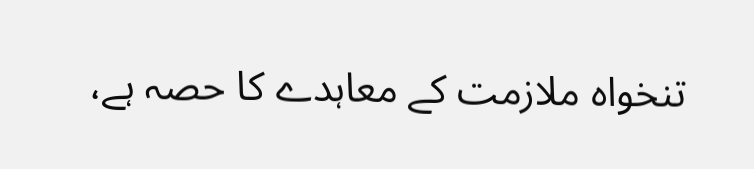تنخواہ ملازمت کے معاہدے کا حصہ ہے،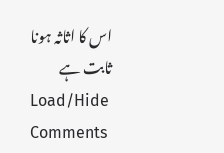اس کا اثاثہ ہونا ثابت ہے
Load/Hide Comments